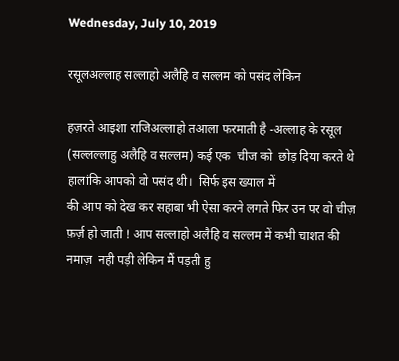Wednesday, July 10, 2019

रसूलअल्लाह सल्लाहो अलैहि व सल्लम को पसंद लेकिन

हज़रते आइशा राजिअल्लाहो तआला फरमाती है -अल्लाह के रसूल (सल्लल्लाहु अलैहि व सल्लम) कई एक  चीज को  छोड़ दिया करते थे हालांकि आपको वो पसंद थी।  सिर्फ इस ख्याल में
की आप को देख कर सहाबा भी ऐसा करने लगते फिर उन पर वो चीज़ फ़र्ज़ हो जाती ! आप सल्लाहो अलैहि व सल्लम में कभी चाशत की नमाज़  नही पड़ी लेकिन मैं पड़ती हु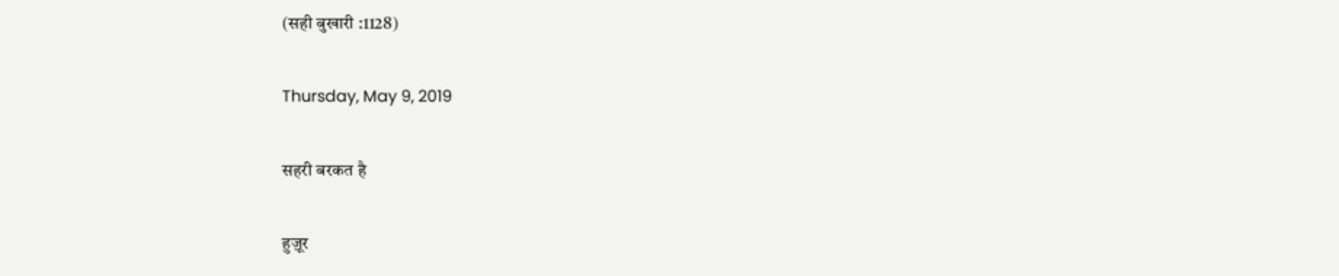(सही बुखारी :1128)

Thursday, May 9, 2019

सहरी बरकत है

हुज़ूर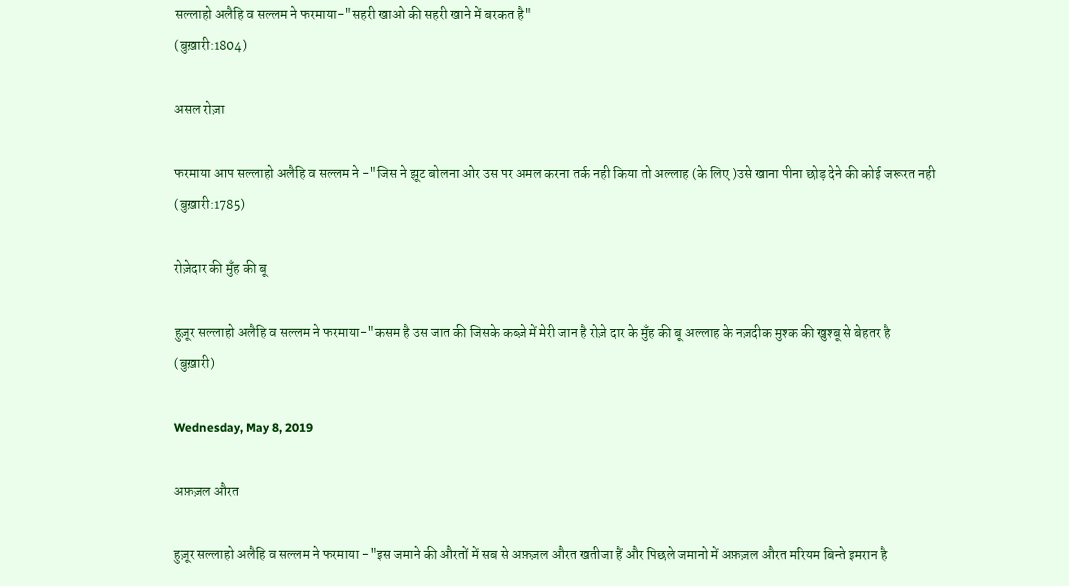सल्लाहो अलैहि व सल्लम ने फरमाया-"सहरी खाओ की सहरी खाने में बरकत है"
(बुख़ारी:1804)

असल रोज़ा

फरमाया आप सल्लाहो अलैहि व सल्लम ने -"जिस ने झूट बोलना ओर उस पर अमल करना तर्क नही किया तो अल्लाह (के लिए )उसे खाना पीना छोड़ देने की कोई जरूरत नही
(बुख़ारी:1785)

रोज़ेदार की मुँह की बू

हुज़ूर सल्लाहो अलैहि व सल्लम ने फरमाया-"कसम है उस जात की जिसके कब्ज़े में मेरी जान है रोज़े दार के मुँह की बू अल्लाह के नज़दीक मुश्क की खुश्बू से बेहतर है
(बुख़ारी)

Wednesday, May 8, 2019

अफ़ज़ल औरत

हुज़ूर सल्लाहो अलैहि व सल्लम ने फरमाया -"इस जमाने की औरतों में सब से अफ़ज़ल औरत खतीजा हैं और पिछले जमानो में अफ़ज़ल औरत मरियम बिन्ते इमरान है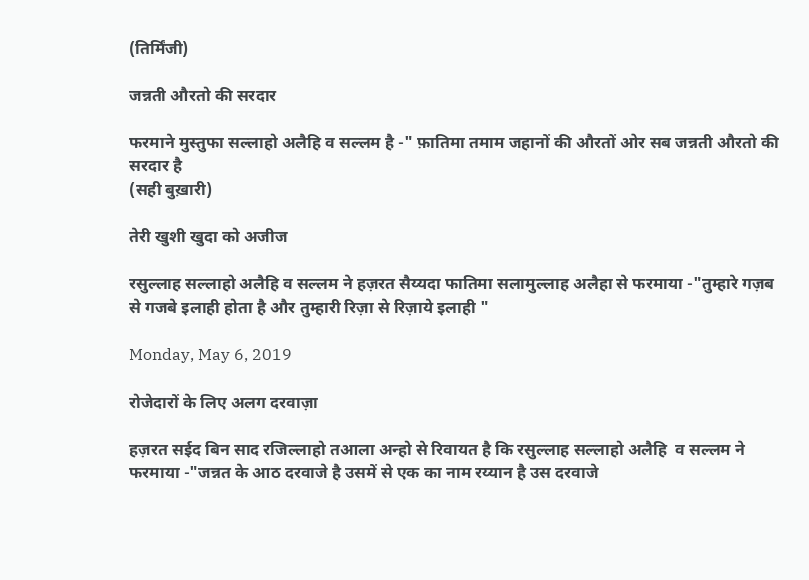(तिर्मिंजी)

जन्नती औरतो की सरदार

फरमाने मुस्तुफा सल्लाहो अलैहि व सल्लम है -" फ़ातिमा तमाम जहानों की औरतों ओर सब जन्नती औरतो की सरदार है
(सही बुख़ारी)

तेरी खुशी खुदा को अजीज

रसुल्लाह सल्लाहो अलैहि व सल्लम ने हज़रत सैय्यदा फातिमा सलामुल्लाह अलैहा से फरमाया -"तुम्हारे गज़ब से गजबे इलाही होता है और तुम्हारी रिज़ा से रिज़ाये इलाही "

Monday, May 6, 2019

रोजेदारों के लिए अलग दरवाज़ा

हज़रत सईद बिन साद रजिल्लाहो तआला अन्हो से रिवायत है कि रसुल्लाह सल्लाहो अलैहि  व सल्लम ने फरमाया -"जन्नत के आठ दरवाजे है उसमें से एक का नाम रय्यान है उस दरवाजे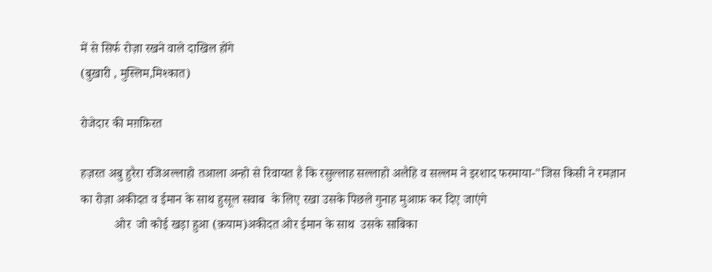में से सिर्फ रोज़ा रखने वाले दाखिल होंगे
(बुख़ारी , मुस्लिम,मिश्कात)

रोजेदार की मग़फ़िरत

हज़रत अबु हुरैरा रजिअल्लाहो तआला अन्हो से रिवायत है कि रसुल्लाह सल्लाहो अलैहि व सल्लम ने इरशाद फरमाया-"जिस किसी ने रमज़ान का रोज़ा अकीदत व ईमान के साथ हुसूल सवाब  के लिए रखा उसके पिछले गुनाह मुआफ़ कर दिए जाएंगे
           ओर  जो कोई खड़ा हुआ (क़याम)अकीदत ओर ईमान के साथ  उसके साबिका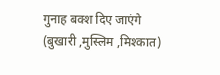गुनाह बक्श दिए जाएंगे
(बुखारी ,मुस्लिम ,मिश्कात)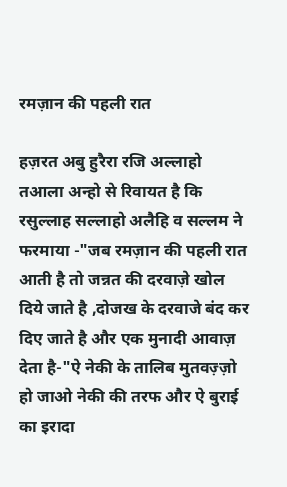रमज़ान की पहली रात

हज़रत अबु हुरैरा रजि अल्लाहो तआला अन्हो से रिवायत है कि रसुल्लाह सल्लाहो अलैहि व सल्लम ने फरमाया -"जब रमज़ान की पहली रात आती है तो जन्नत की दरवाज़े खोल दिये जाते है ,दोजख के दरवाजे बंद कर दिए जाते है और एक मुनादी आवाज़ देता है-"ऐ नेकी के तालिब मुतवज़्ज़ो हो जाओ नेकी की तरफ और ऐ बुराई का इरादा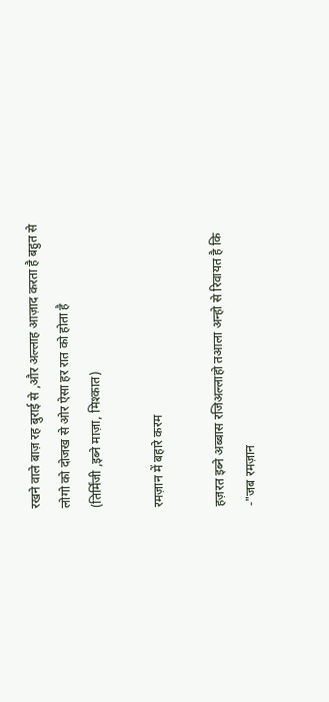रखने वाले बाज़ रह बुराई से ,और अल्लाह आज़ाद करता है बहुत से लोगो को दोजख से ओर ऐसा हर रात को होता है
(तिर्मिंजी ,इब्ने माज़ा, मिश्कात)

रमज़ान में बहारे करम

हज़रत इब्ने अब्बास रजिअल्लाहो तआला अन्हो से रिवायत है कि -"जब रमज़ान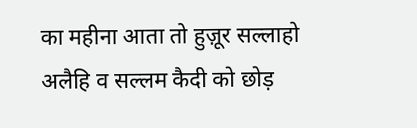का महीना आता तो हुज़ूर सल्लाहो अलैहि व सल्लम कैदी को छोड़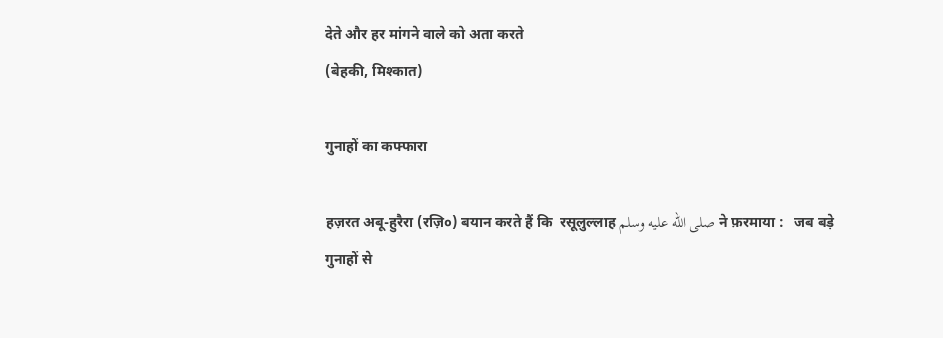देते और हर मांगने वाले को अता करते
(बेहकी, मिश्कात)

गुनाहों का कफ्फारा

हज़रत अबू-हुरैरा (रज़ि०) बयान करते हैं कि  रसूलुल्लाह صلى الله عليه وسلم ने फ़रमाया :   जब बड़े गुनाहों से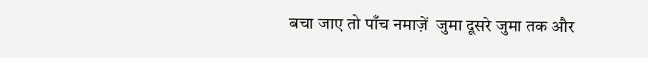बचा जाए तो पाँच नमाज़ें  जुमा दूसरे जुमा तक और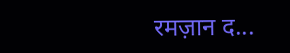रमज़ान द...